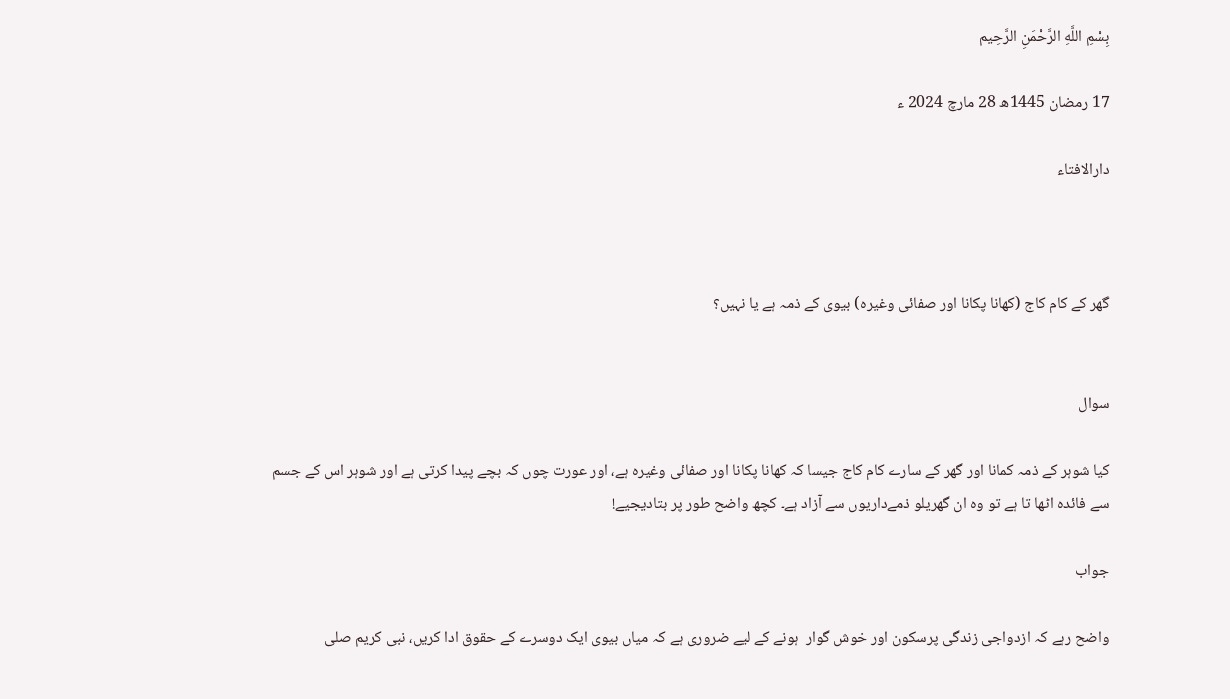بِسْمِ اللَّهِ الرَّحْمَنِ الرَّحِيم

17 رمضان 1445ھ 28 مارچ 2024 ء

دارالافتاء



گھر کے کام کاج (کھانا پکانا اور صفائی وغیرہ) بیوی کے ذمہ ہے یا نہیں؟


سوال

کیا شوہر کے ذمہ کمانا اور گھر کے سارے کام کاج جیسا کہ کھانا پکانا اور صفائی وغیرہ ہے، اور عورت چوں کہ بچے پیدا کرتی ہے اور شوہر اس کے جسم سے فائدہ اٹھا تا ہے تو وہ ان گھریلو ذمےداریوں سے آزاد ہے۔ کچھ واضح طور پر بتادیجیے!

جواب

واضح رہے کہ ازدواجی زندگی پرسکون اور خوش گوار  ہونے کے لیے ضروری ہے کہ میاں بیوی ایک دوسرے کے حقوق ادا کریں، نبی کریم صلى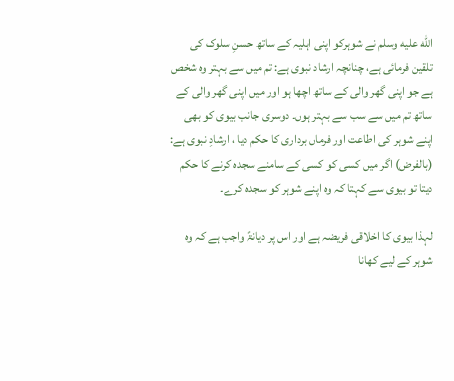الله عليه وسلم نے شوہرکو اپنی اہلیہ کے ساتھ حسنِ سلوک کی تلقین فرمائی ہے، چنانچہ ارشاد نبوی ہے: تم میں سے بہتر وہ شخص ہے جو اپنی گھر والی کے ساتھ اچھا ہو اور میں اپنی گھر والی کے ساتھ تم میں سے سب سے بہتر ہوں۔ دوسری جانب بیوی کو بھی اپنے شوہر کی اطاعت اور فرماں برداری کا حکم دیا ، ارشادِ نبوی ہے:  (بالفرض) اگر میں کسی کو کسی کے سامنے سجدہ کرنے کا حکم دیتا تو بیوی سے کہتا کہ وہ اپنے شوہر کو سجدہ کرے۔

لہذا بیوی کا اخلاقی فریضہ ہے اور اس پر دیانۃً واجب ہے کہ وہ  شوہر کے لیے کھانا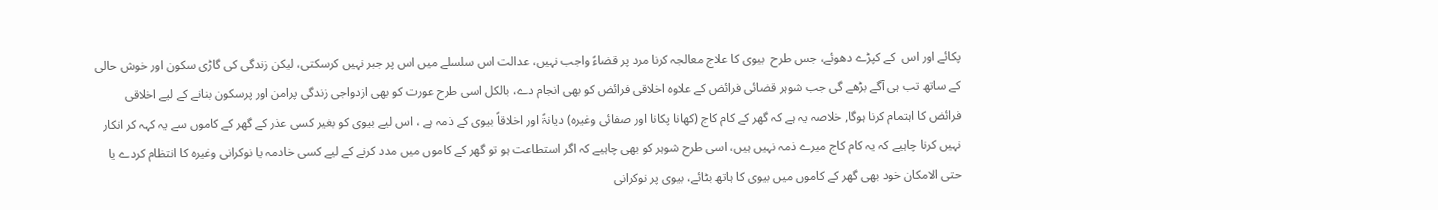پکائے اور اس  کے کپڑے دھوئے، جس طرح  بیوی کا علاج معالجہ کرنا مرد پر قضاءً واجب نہیں، عدالت اس سلسلے میں اس پر جبر نہیں کرسکتی، لیکن زندگی کی گاڑی سکون اور خوش حالی کے ساتھ تب ہی آگے بڑھے گی جب شوہر قضائی فرائض کے علاوہ اخلاقی فرائض کو بھی انجام دے، بالکل اسی طرح عورت کو بھی ازدواجی زندگی پرامن اور پرسکون بنانے کے لیے اخلاقی فرائض کا اہتمام کرنا ہوگا, خلاصہ یہ ہے کہ گھر کے کام کاج (کھانا پکانا اور صفائی وغیرہ) دیانۃً اور اخلاقاً بیوی کے ذمہ ہے ، اس لیے بیوی کو بغیر کسی عذر کے گھر کے کاموں سے یہ کہہ کر انکار نہیں کرنا چاہیے کہ یہ کام کاج میرے ذمہ نہیں ہیں، اسی طرح شوہر کو بھی چاہیے کہ اگر استطاعت ہو تو گھر کے کاموں میں مدد کرنے کے لیے کسی خادمہ یا نوکرانی وغیرہ کا انتظام کردے یا حتی الامکان خود بھی گھر کے کاموں میں بیوی کا ہاتھ بٹائے، بیوی پر نوکرانی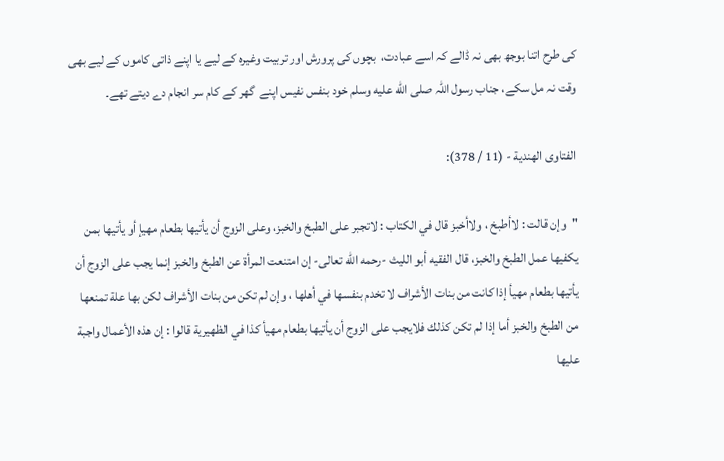کی طرح اتنا بوجھ بھی نہ ڈالے کہ اسے عبادت،  بچوں کی پرورش اور تربیت وغیرہ کے لیے یا اپنے ذاتی کاموں کے لیے بھی وقت نہ مل سکے، جناب رسول اللہ صلى الله عليه وسلم خود بنفس نفیس اپنے  گھر کے کام سر انجام دے دیتے تھے۔

الفتاوى الهندية - (11 / 378):

"وإن قالت : لاأطبخ ، ولاأخبز قال في الكتاب : لاتجبر على الطبخ والخبز، وعلى الزوج أن يأتيها بطعام مهيإ أو يأتيها بمن يكفيها عمل الطبخ والخبز، قال الفقيه أبو الليث -رحمه الله تعالى- إن امتنعت المرأة عن الطبخ والخبز إنما يجب على الزوج أن يأتيها بطعام مهيأ إذا كانت من بنات الأشراف لا تخدم بنفسها في أهلها ، وإن لم تكن من بنات الأشراف لكن بها علة تمنعها من الطبخ والخبز أما إذا لم تكن كذلك فلايجب على الزوج أن يأتيها بطعام مهيأ كذا في الظهيرية قالوا : إن هذه الأعمال واجبة عليها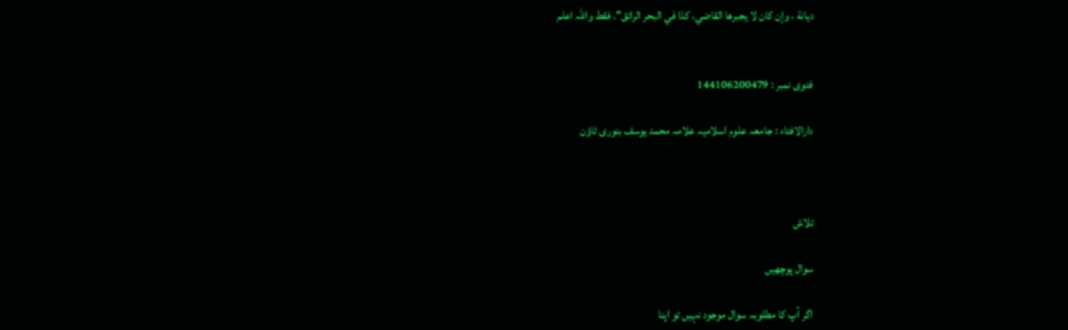ديانة ، وإن كان لا يجبرها القاضي، كذا في البحر الرائق". فقط واللہ اعلم


فتوی نمبر : 144106200479

دارالافتاء : جامعہ علوم اسلامیہ علامہ محمد یوسف بنوری ٹاؤن



تلاش

سوال پوچھیں

اگر آپ کا مطلوبہ سوال موجود نہیں تو اپنا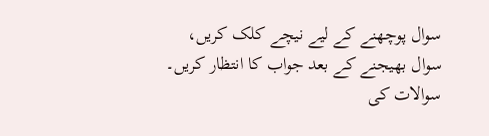سوال پوچھنے کے لیے نیچے کلک کریں، سوال بھیجنے کے بعد جواب کا انتظار کریں۔ سوالات کی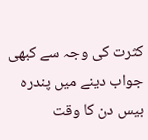کثرت کی وجہ سے کبھی جواب دینے میں پندرہ بیس دن کا وقت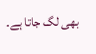بھی لگ جاتا ہے۔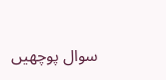سوال پوچھیں